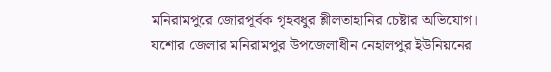মনিরামপুরে জোরপূর্বক গৃহবধুর শ্লীলতাহানির চেষ্টার অভিযোগ।
যশোর জেলার মনিরামপুর উপজেলাধীন নেহালপুর ইউনিয়নের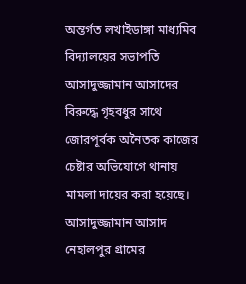অন্তর্গত লখাইডাঙ্গা মাধ্যমিব বিদ্যালয়ের সভাপতি আসাদুজ্জামান আসাদের বিরুদ্ধে গৃহবধুর সাথে জোরপূর্বক অনৈতক কাজের চেষ্টার অভিযোগে থানায় মামলা দায়ের করা হয়েছে। আসাদুজ্জামান আসাদ নেহালপুর গ্রামের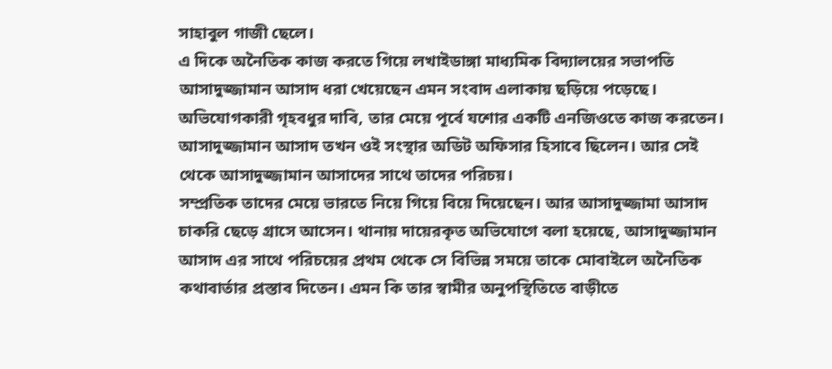সাহাবুল গাজী ছেলে।
এ দিকে অনৈতিক কাজ করতে গিয়ে লখাইডাঙ্গা মাধ্যমিক বিদ্যালয়ের সভাপতি আসাদুজ্জামান আসাদ ধরা খেয়েছেন এমন সংবাদ এলাকায় ছড়িয়ে পড়েছে।
অভিযোগকারী গৃহবধুর দাবি, তার মেয়ে পূর্বে যশোর একটি এনজিওতে কাজ করতেন। আসাদুজ্জামান আসাদ তখন ওই সংস্থার অডিট অফিসার হিসাবে ছিলেন। আর সেই থেকে আসাদুজ্জামান আসাদের সাথে তাদের পরিচয়।
সম্প্রতিক তাদের মেয়ে ভারতে নিয়ে গিয়ে বিয়ে দিয়েছেন। আর আসাদুজ্জামা আসাদ চাকরি ছেড়ে গ্রাসে আসেন। থানায় দায়েরকৃত অভিযোগে বলা হয়েছে, আসাদুজ্জামান আসাদ এর সাথে পরিচয়ের প্রথম থেকে সে বিভিন্ন সময়ে তাকে মোবাইলে অনৈতিক কথাবার্তার প্রস্তাব দিতেন। এমন কি তার স্বামীর অনুপস্থিতিতে বাড়ীতে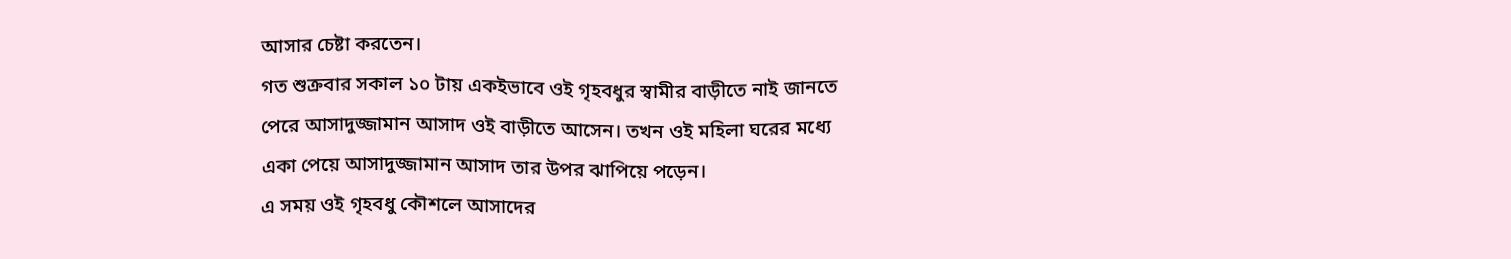আসার চেষ্টা করতেন।
গত শুক্রবার সকাল ১০ টায় একইভাবে ওই গৃহবধুর স্বামীর বাড়ীতে নাই জানতে পেরে আসাদুজ্জামান আসাদ ওই বাড়ীতে আসেন। তখন ওই মহিলা ঘরের মধ্যে একা পেয়ে আসাদুজ্জামান আসাদ তার উপর ঝাপিয়ে পড়েন।
এ সময় ওই গৃহবধু কৌশলে আসাদের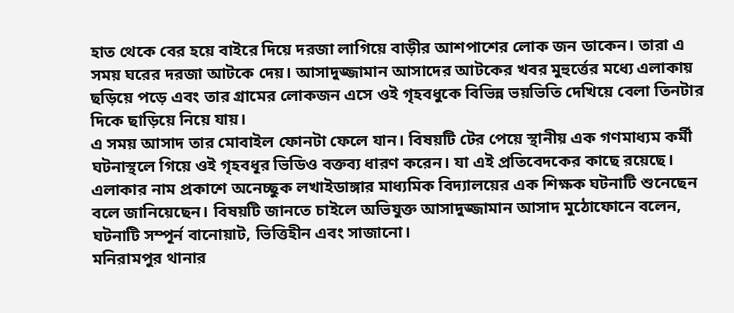হাত থেকে বের হয়ে বাইরে দিয়ে দরজা লাগিয়ে বাড়ীর আশপাশের লোক জন ডাকেন। তারা এ সময় ঘরের দরজা আটকে দেয়। আসাদুজ্জামান আসাদের আটকের খবর মুহুর্ত্তের মধ্যে এলাকায় ছড়িয়ে পড়ে এবং তার গ্রামের লোকজন এসে ওই গৃহবধুকে বিভিন্ন ভয়ভিতি দেখিয়ে বেলা তিনটার দিকে ছাড়িয়ে নিয়ে যায়।
এ সময় আসাদ তার মোবাইল ফোনটা ফেলে যান। বিষয়টি টের পেয়ে স্থানীয় এক গণমাধ্যম কর্মী ঘটনাস্থলে গিয়ে ওই গৃহবধূর ভিডিও বক্তব্য ধারণ করেন। যা এই প্রতিবেদকের কাছে রয়েছে।
এলাকার নাম প্রকাশে অনেচ্ছুক লখাইডাঙ্গার মাধ্যমিক বিদ্যালয়ের এক শিক্ষক ঘটনাটি শুনেছেন বলে জানিয়েছেন। বিষয়টি জানতে চাইলে অভিযুক্ত আসাদুজ্জামান আসাদ মুঠোফোনে বলেন, ঘটনাটি সম্পূর্ন বানোয়াট, ভিত্তিহীন এবং সাজানো।
মনিরামপুর থানার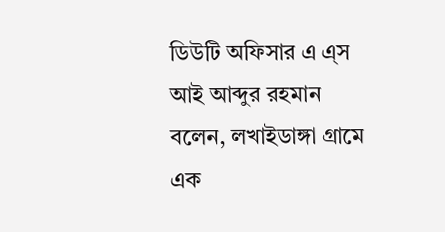ডিউটি অফিসার এ এ্স আই আব্দুর রহমান বলেন, লখাইডাঙ্গা গ্রামে এক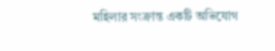মহিলার সংক্রান্ত একটি অভিযোগ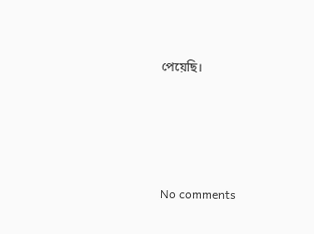পেয়েছি।




No comments